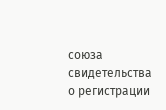союза свидетельства о регистрации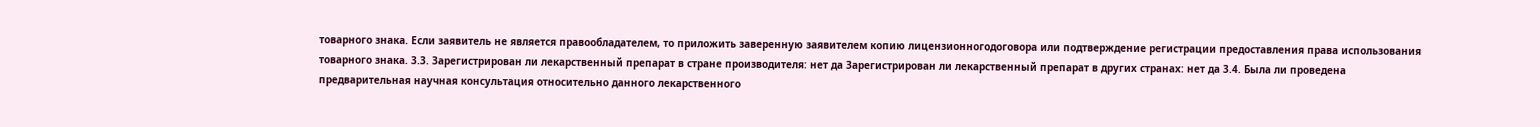товарного знака. Если заявитель не является правообладателем, то приложить заверенную заявителем копию лицензионногодоговора или подтверждение регистрации предоставления права использования товарного знака. 3.3. Зарегистрирован ли лекарственный препарат в стране производителя: нет да Зарегистрирован ли лекарственный препарат в других странах: нет да 3.4. Была ли проведена предварительная научная консультация относительно данного лекарственного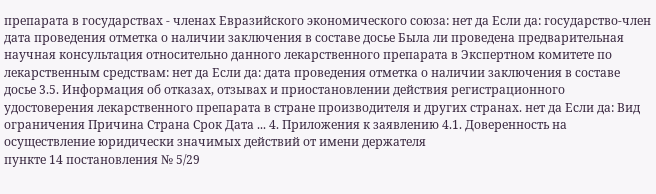препарата в государствах - членах Евразийского экономического союза: нет да Если да: государство-член дата проведения отметка о наличии заключения в составе досье Была ли проведена предварительная научная консультация относительно данного лекарственного препарата в Экспертном комитете по лекарственным средствам: нет да Если да: дата проведения отметка о наличии заключения в составе досье 3.5. Информация об отказах, отзывах и приостановлении действия регистрационного удостоверения лекарственного препарата в стране производителя и других странах. нет да Если да: Вид ограничения Причина Страна Срок Дата ... 4. Приложения к заявлению 4.1. Доверенность на осуществление юридически значимых действий от имени держателя
пункте 14 постановления № 5/29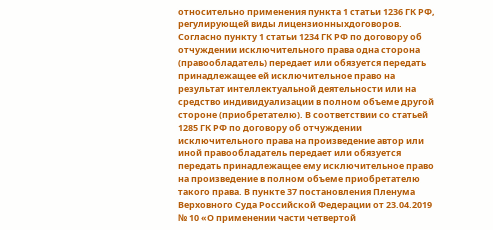относительно применения пункта 1 статьи 1236 ГК РФ, регулирующей виды лицензионныхдоговоров. Согласно пункту 1 статьи 1234 ГК РФ по договору об отчуждении исключительного права одна сторона (правообладатель) передает или обязуется передать принадлежащее ей исключительное право на результат интеллектуальной деятельности или на средство индивидуализации в полном объеме другой стороне (приобретателю). В соответствии со статьей 1285 ГК РФ по договору об отчуждении исключительного права на произведение автор или иной правообладатель передает или обязуется передать принадлежащее ему исключительное право на произведение в полном объеме приобретателю такого права. В пункте 37 постановления Пленума Верховного Суда Российской Федерации от 23.04.2019 № 10 «О применении части четвертой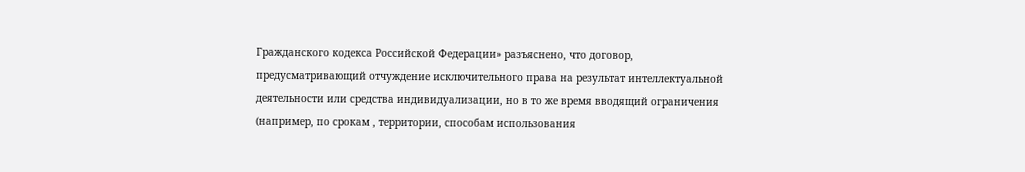Гражданского кодекса Российской Федерации» разъяснено, что договор, предусматривающий отчуждение исключительного права на результат интеллектуальной деятельности или средства индивидуализации, но в то же время вводящий ограничения (например, по срокам , территории, способам использования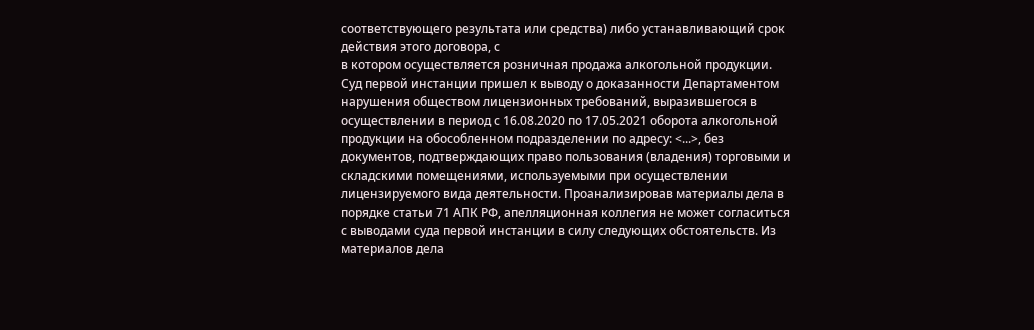соответствующего результата или средства) либо устанавливающий срок действия этого договора, с
в котором осуществляется розничная продажа алкогольной продукции. Суд первой инстанции пришел к выводу о доказанности Департаментом нарушения обществом лицензионных требований, выразившегося в осуществлении в период с 16.08.2020 по 17.05.2021 оборота алкогольной продукции на обособленном подразделении по адресу: <...>, без документов, подтверждающих право пользования (владения) торговыми и складскими помещениями, используемыми при осуществлении лицензируемого вида деятельности. Проанализировав материалы дела в порядке статьи 71 АПК РФ, апелляционная коллегия не может согласиться с выводами суда первой инстанции в силу следующих обстоятельств. Из материалов дела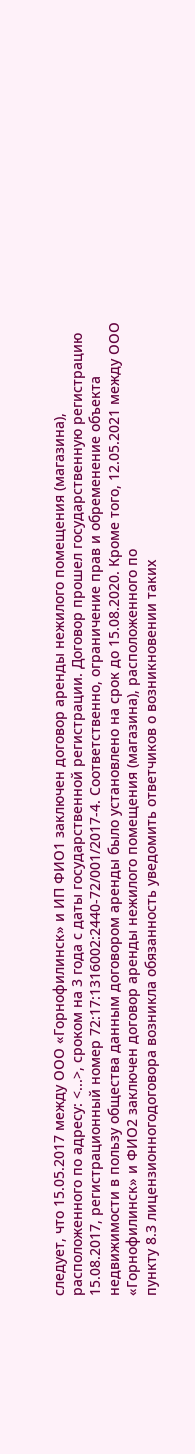следует, что 15.05.2017 между ООО «Горнофилинск» и ИП ФИО1 заключен договор аренды нежилого помещения (магазина), расположенного по адресу: <...>, сроком на 3 года с даты государственной регистрации. Договор прошел государственную регистрацию 15.08.2017, регистрационный номер 72:17:1316002:2440-72/001/2017-4. Соответственно, ограничение прав и обременение объекта недвижимости в пользу общества данным договором аренды было установлено на срок до 15.08.2020. Кроме того, 12.05.2021 между ООО «Горнофилинск» и ФИО2 заключен договор аренды нежилого помещения (магазина), расположенного по
пункту 8.3 лицензионногодоговора возникла обязанность уведомить ответчиков о возникновении таких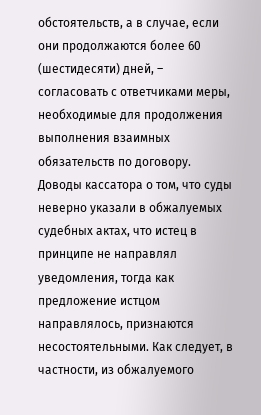обстоятельств, а в случае, если они продолжаются более 60 (шестидесяти) дней, – согласовать с ответчиками меры, необходимые для продолжения выполнения взаимных обязательств по договору. Доводы кассатора о том, что суды неверно указали в обжалуемых судебных актах, что истец в принципе не направлял уведомления, тогда как предложение истцом направлялось, признаются несостоятельными. Как следует, в частности, из обжалуемого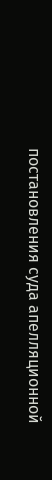постановления суда апелляционной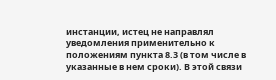инстанции, истец не направлял уведомления применительно к положениям пункта 8.3 (в том числе в указанные в нем сроки). В этой связи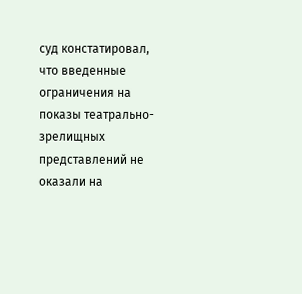суд констатировал, что введенные ограничения на показы театрально-зрелищных представлений не оказали на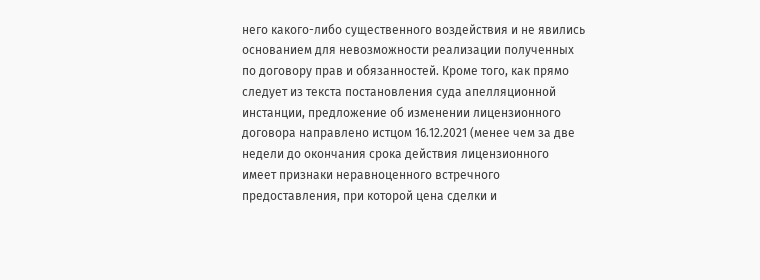него какого-либо существенного воздействия и не явились основанием для невозможности реализации полученных по договору прав и обязанностей. Кроме того, как прямо следует из текста постановления суда апелляционной инстанции, предложение об изменении лицензионного договора направлено истцом 16.12.2021 (менее чем за две недели до окончания срока действия лицензионного
имеет признаки неравноценного встречного предоставления, при которой цена сделки и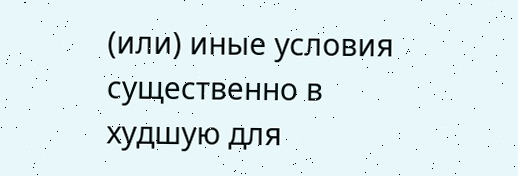(или) иные условия существенно в худшую для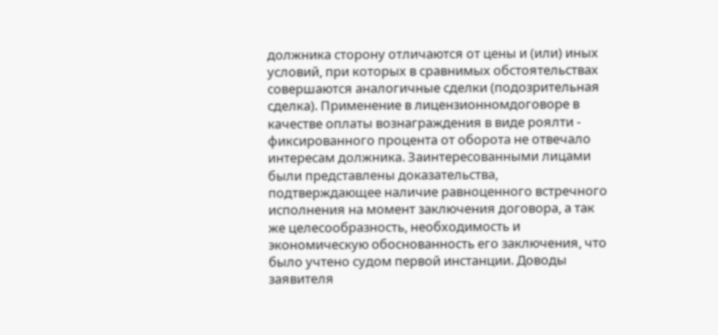должника сторону отличаются от цены и (или) иных условий, при которых в сравнимых обстоятельствах совершаются аналогичные сделки (подозрительная сделка). Применение в лицензионномдоговоре в качестве оплаты вознаграждения в виде роялти - фиксированного процента от оборота не отвечало интересам должника. Заинтересованными лицами были представлены доказательства, подтверждающее наличие равноценного встречного исполнения на момент заключения договора, а так же целесообразность, необходимость и экономическую обоснованность его заключения, что было учтено судом первой инстанции. Доводы заявителя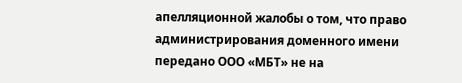апелляционной жалобы о том, что право администрирования доменного имени передано ООО «МБТ» не на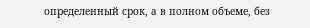определенный срок, а в полном объеме, без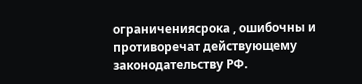ограничениясрока , ошибочны и противоречат действующему законодательству РФ.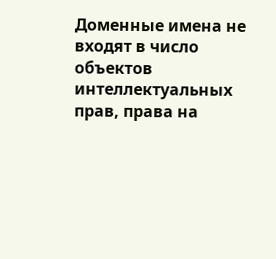Доменные имена не входят в число объектов интеллектуальных прав, права на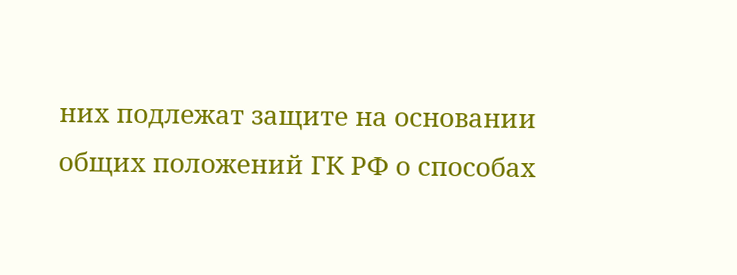них подлежат защите на основании общих положений ГК РФ о способах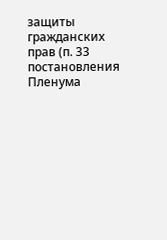защиты гражданских прав (п. 33 постановления Пленума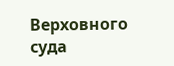Верховного суда